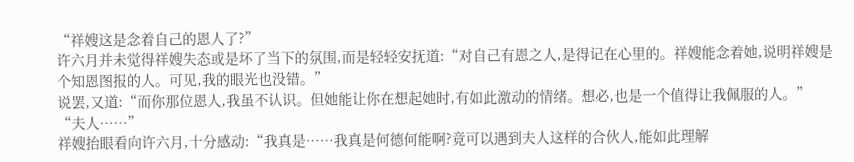“祥嫂这是念着自己的恩人了?”
许六月并未觉得祥嫂失态或是坏了当下的氛围,而是轻轻安抚道:“对自己有恩之人,是得记在心里的。祥嫂能念着她,说明祥嫂是个知恩图报的人。可见,我的眼光也没错。”
说罢,又道:“而你那位恩人,我虽不认识。但她能让你在想起她时,有如此激动的情绪。想必,也是一个值得让我佩服的人。”
“夫人……”
祥嫂抬眼看向许六月,十分感动:“我真是……我真是何德何能啊?竟可以遇到夫人这样的合伙人,能如此理解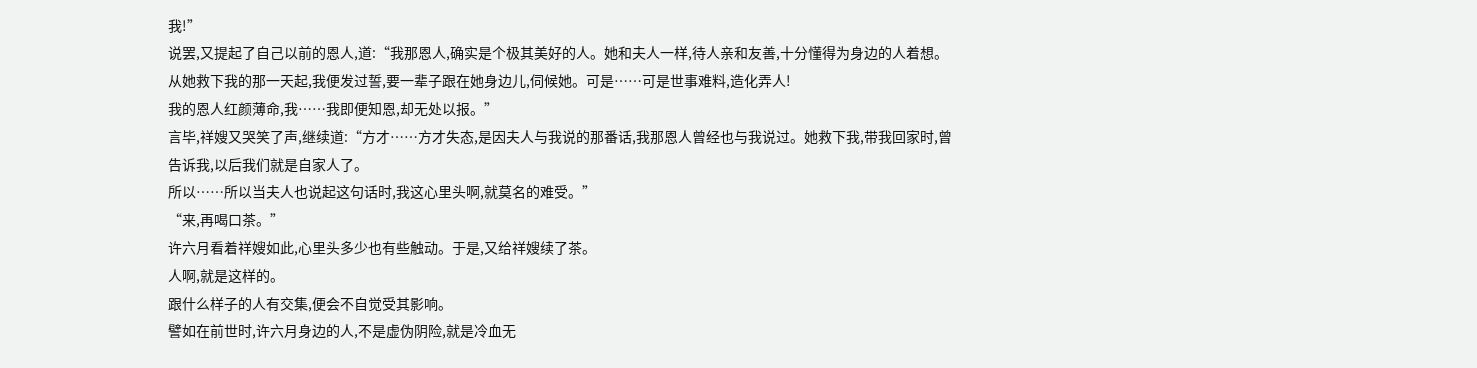我!”
说罢,又提起了自己以前的恩人,道:“我那恩人,确实是个极其美好的人。她和夫人一样,待人亲和友善,十分懂得为身边的人着想。
从她救下我的那一天起,我便发过誓,要一辈子跟在她身边儿,伺候她。可是……可是世事难料,造化弄人!
我的恩人红颜薄命,我……我即便知恩,却无处以报。”
言毕,祥嫂又哭笑了声,继续道:“方才……方才失态,是因夫人与我说的那番话,我那恩人曾经也与我说过。她救下我,带我回家时,曾告诉我,以后我们就是自家人了。
所以……所以当夫人也说起这句话时,我这心里头啊,就莫名的难受。”
“来,再喝口茶。”
许六月看着祥嫂如此,心里头多少也有些触动。于是,又给祥嫂续了茶。
人啊,就是这样的。
跟什么样子的人有交集,便会不自觉受其影响。
譬如在前世时,许六月身边的人,不是虚伪阴险,就是冷血无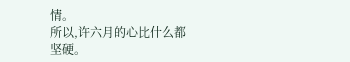情。
所以,许六月的心比什么都坚硬。